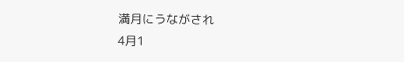満月にうながされ
4月1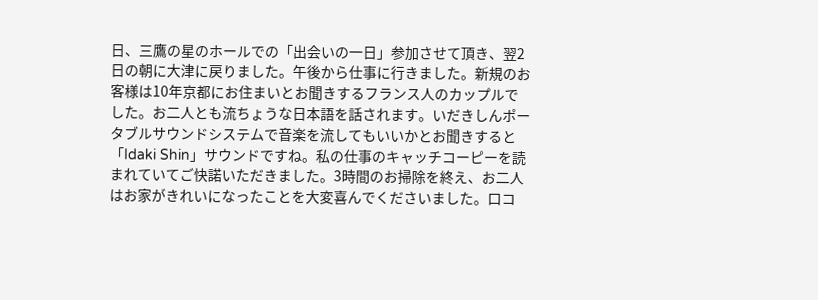日、三鷹の星のホールでの「出会いの一日」参加させて頂き、翌2日の朝に大津に戻りました。午後から仕事に行きました。新規のお客様は10年京都にお住まいとお聞きするフランス人のカップルでした。お二人とも流ちょうな日本語を話されます。いだきしんポータブルサウンドシステムで音楽を流してもいいかとお聞きすると「Idaki Shin」サウンドですね。私の仕事のキャッチコーピーを読まれていてご快諾いただきました。3時間のお掃除を終え、お二人はお家がきれいになったことを大変喜んでくださいました。口コ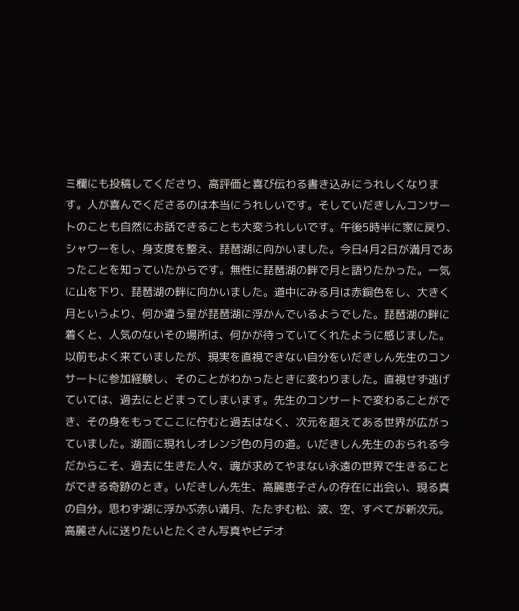ミ欄にも投稿してくださり、高評価と喜び伝わる書き込みにうれしくなります。人が喜んでくださるのは本当にうれしいです。そしていだきしんコンサートのことも自然にお話できることも大変うれしいです。午後5時半に家に戻り、シャワーをし、身支度を整え、琵琶湖に向かいました。今日4月2日が満月であったことを知っていたからです。無性に琵琶湖の畔で月と語りたかった。一気に山を下り、琵琶湖の畔に向かいました。道中にみる月は赤銅色をし、大きく月というより、何か違う星が琵琶湖に浮かんでいるようでした。琵琶湖の畔に着くと、人気のないその場所は、何かが待っていてくれたように感じました。以前もよく来ていましたが、現実を直視できない自分をいだきしん先生のコンサートに参加経験し、そのことがわかったときに変わりました。直視せず逃げていては、過去にとどまってしまいます。先生のコンサートで変わることができ、その身をもってここに佇むと過去はなく、次元を超えてある世界が広がっていました。湖面に現れしオレンジ色の月の道。いだきしん先生のおられる今だからこそ、過去に生きた人々、魂が求めてやまない永遠の世界で生きることができる奇跡のとき。いだきしん先生、高麗恵子さんの存在に出会い、現る真の自分。思わず湖に浮かぶ赤い満月、たたずむ松、波、空、すべてが新次元。高麗さんに送りたいとたくさん写真やビデオ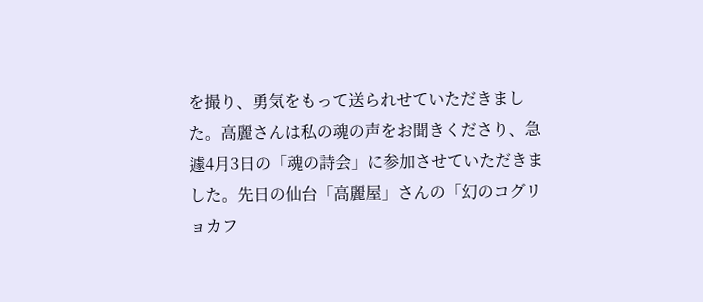を撮り、勇気をもって送られせていただきました。高麗さんは私の魂の声をお聞きくださり、急遽4月3日の「魂の詩会」に参加させていただきました。先日の仙台「高麗屋」さんの「幻のコグリョカフ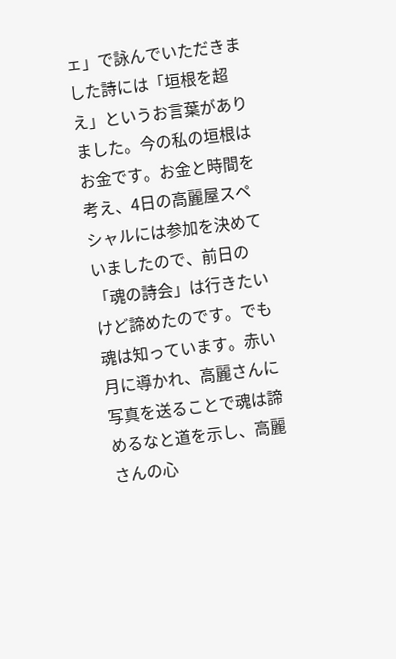ェ」で詠んでいただきました詩には「垣根を超え」というお言葉がありました。今の私の垣根はお金です。お金と時間を考え、4日の高麗屋スペシャルには参加を決めていましたので、前日の「魂の詩会」は行きたいけど諦めたのです。でも魂は知っています。赤い月に導かれ、高麗さんに写真を送ることで魂は諦めるなと道を示し、高麗さんの心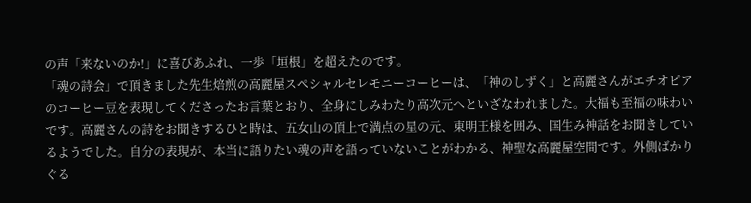の声「来ないのか!」に喜びあふれ、一歩「垣根」を超えたのです。
「魂の詩会」で頂きました先生焙煎の高麗屋スペシャルセレモニーコーヒーは、「神のしずく」と高麗さんがエチオピアのコーヒー豆を表現してくださったお言葉とおり、全身にしみわたり高次元へといざなわれました。大福も至福の味わいです。高麗さんの詩をお聞きするひと時は、五女山の頂上で満点の星の元、東明王様を囲み、国生み神話をお聞きしているようでした。自分の表現が、本当に語りたい魂の声を語っていないことがわかる、神聖な高麗屋空間です。外側ばかりぐる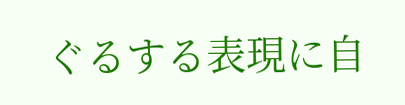ぐるする表現に自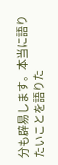分も辟易します。本当に語りたいことを語りた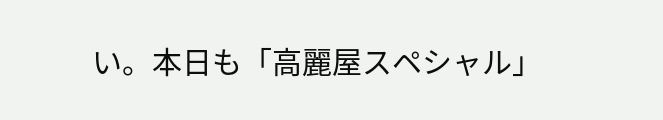い。本日も「高麗屋スペシャル」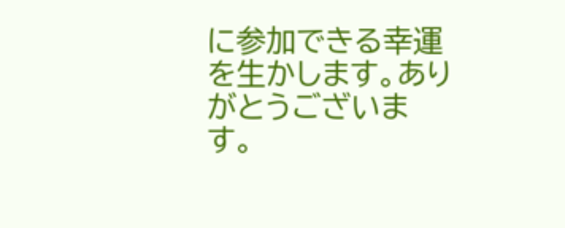に参加できる幸運を生かします。ありがとうございます。